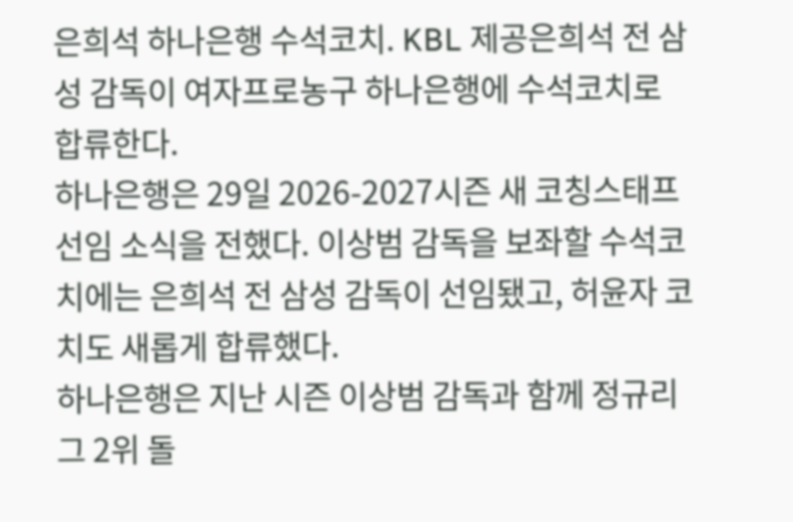은희석 하나은행 수석코치. KBL 제공은희석 전 삼성 감독이 여자프로농구 하나은행에 수석코치로 합류한다.
하나은행은 29일 2026-2027시즌 새 코칭스태프 선임 소식을 전했다. 이상범 감독을 보좌할 수석코치에는 은희석 전 삼성 감독이 선임됐고, 허윤자 코치도 새롭게 합류했다.
하나은행은 지난 시즌 이상범 감독과 함께 정규리그 2위 돌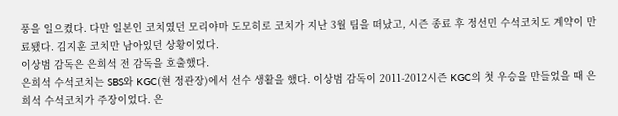풍을 일으켰다. 다만 일본인 코치였던 모리야마 도모히로 코치가 지난 3월 팀을 떠났고, 시즌 종료 후 정선민 수석코치도 계약이 만료됐다. 김지훈 코치만 남아있던 상황이었다.
이상범 감독은 은희석 전 감독을 호출했다.
은희석 수석코치는 SBS와 KGC(현 정관장)에서 선수 생활을 했다. 이상범 감독이 2011-2012시즌 KGC의 첫 우승을 만들었을 때 은희석 수석코치가 주장이었다. 은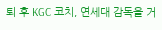퇴 후 KGC 코치, 연세대 감독을 거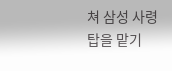쳐 삼성 사령탑을 맡기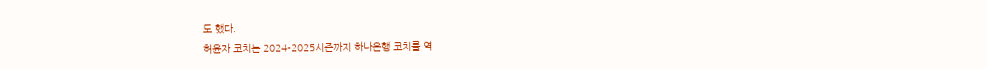도 했다.
허윤자 코치는 2024-2025시즌까지 하나은행 코치를 역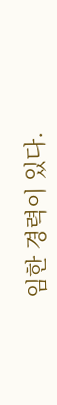임한 경력이 있다.